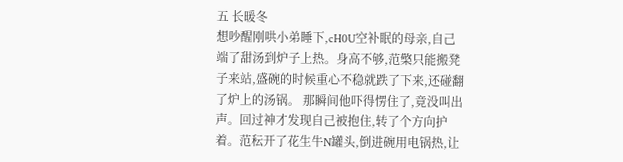五 长暖冬
想吵醒刚哄小弟睡下,cH0U空补眠的母亲,自己端了甜汤到炉子上热。身高不够,范檠只能搬凳子来站,盛碗的时候重心不稳就跌了下来,还碰翻了炉上的汤锅。 那瞬间他吓得愣住了,竟没叫出声。回过神才发现自己被抱住,转了个方向护着。范秐开了花生牛N罐头,倒进碗用电锅热,让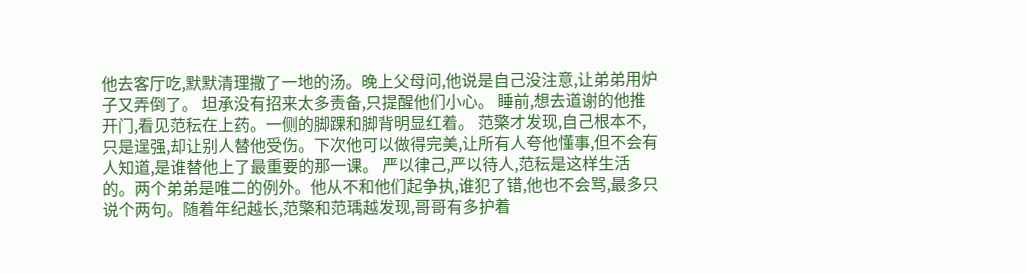他去客厅吃,默默清理撒了一地的汤。晚上父母问,他说是自己没注意,让弟弟用炉子又弄倒了。 坦承没有招来太多责备,只提醒他们小心。 睡前,想去道谢的他推开门,看见范秐在上药。一侧的脚踝和脚背明显红着。 范檠才发现,自己根本不,只是逞强,却让别人替他受伤。下次他可以做得完美,让所有人夸他懂事,但不会有人知道,是谁替他上了最重要的那一课。 严以律己,严以待人,范秐是这样生活的。两个弟弟是唯二的例外。他从不和他们起争执,谁犯了错,他也不会骂,最多只说个两句。随着年纪越长,范檠和范瑀越发现,哥哥有多护着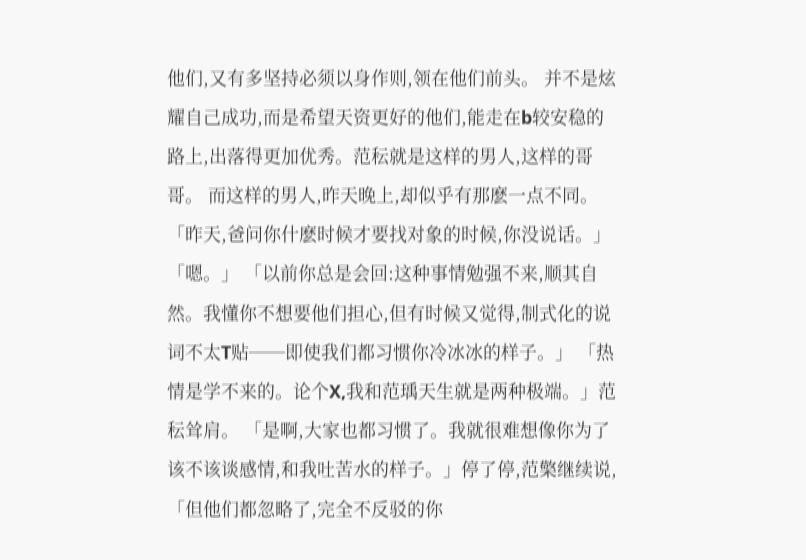他们,又有多坚持必须以身作则,领在他们前头。 并不是炫耀自己成功,而是希望天资更好的他们,能走在b较安稳的路上,出落得更加优秀。范秐就是这样的男人,这样的哥哥。 而这样的男人,昨天晚上,却似乎有那麽一点不同。 「昨天,爸问你什麽时候才要找对象的时候,你没说话。」 「嗯。」 「以前你总是会回:这种事情勉强不来,顺其自然。我懂你不想要他们担心,但有时候又觉得,制式化的说词不太T贴──即使我们都习惯你冷冰冰的样子。」 「热情是学不来的。论个X,我和范瑀天生就是两种极端。」范秐耸肩。 「是啊,大家也都习惯了。我就很难想像你为了该不该谈感情,和我吐苦水的样子。」停了停,范檠继续说,「但他们都忽略了,完全不反驳的你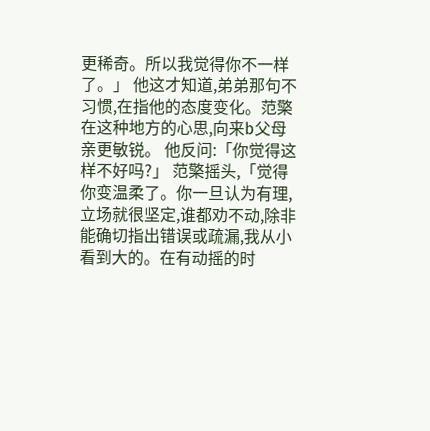更稀奇。所以我觉得你不一样了。」 他这才知道,弟弟那句不习惯,在指他的态度变化。范檠在这种地方的心思,向来b父母亲更敏锐。 他反问:「你觉得这样不好吗?」 范檠摇头,「觉得你变温柔了。你一旦认为有理,立场就很坚定,谁都劝不动,除非能确切指出错误或疏漏,我从小看到大的。在有动摇的时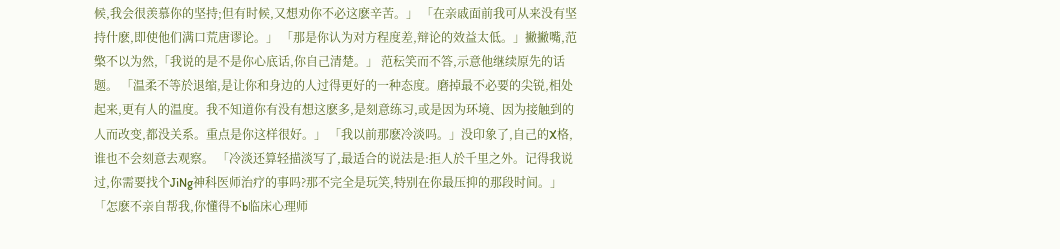候,我会很羡慕你的坚持;但有时候,又想劝你不必这麽辛苦。」 「在亲戚面前我可从来没有坚持什麽,即使他们满口荒唐谬论。」 「那是你认为对方程度差,辩论的效益太低。」撇撇嘴,范檠不以为然,「我说的是不是你心底话,你自己清楚。」 范秐笑而不答,示意他继续原先的话题。 「温柔不等於退缩,是让你和身边的人过得更好的一种态度。磨掉最不必要的尖锐,相处起来,更有人的温度。我不知道你有没有想这麽多,是刻意练习,或是因为环境、因为接触到的人而改变,都没关系。重点是你这样很好。」 「我以前那麽冷淡吗。」没印象了,自己的X格,谁也不会刻意去观察。 「冷淡还算轻描淡写了,最适合的说法是:拒人於千里之外。记得我说过,你需要找个JiNg神科医师治疗的事吗?那不完全是玩笑,特别在你最压抑的那段时间。」 「怎麽不亲自帮我,你懂得不b临床心理师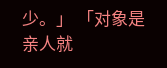少。」 「对象是亲人就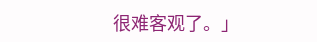很难客观了。」